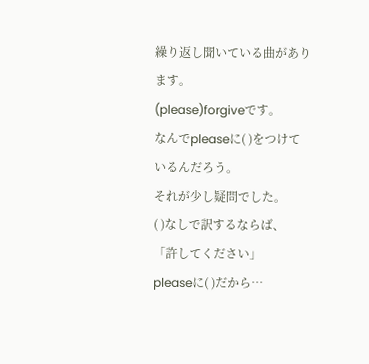繰り返し聞いている曲があります。
(please)forgiveです。
なんでpleaseに( )をつけているんだろう。
それが少し疑問でした。
( )なしで訳するならば、
「許してください」
pleaseに( )だから…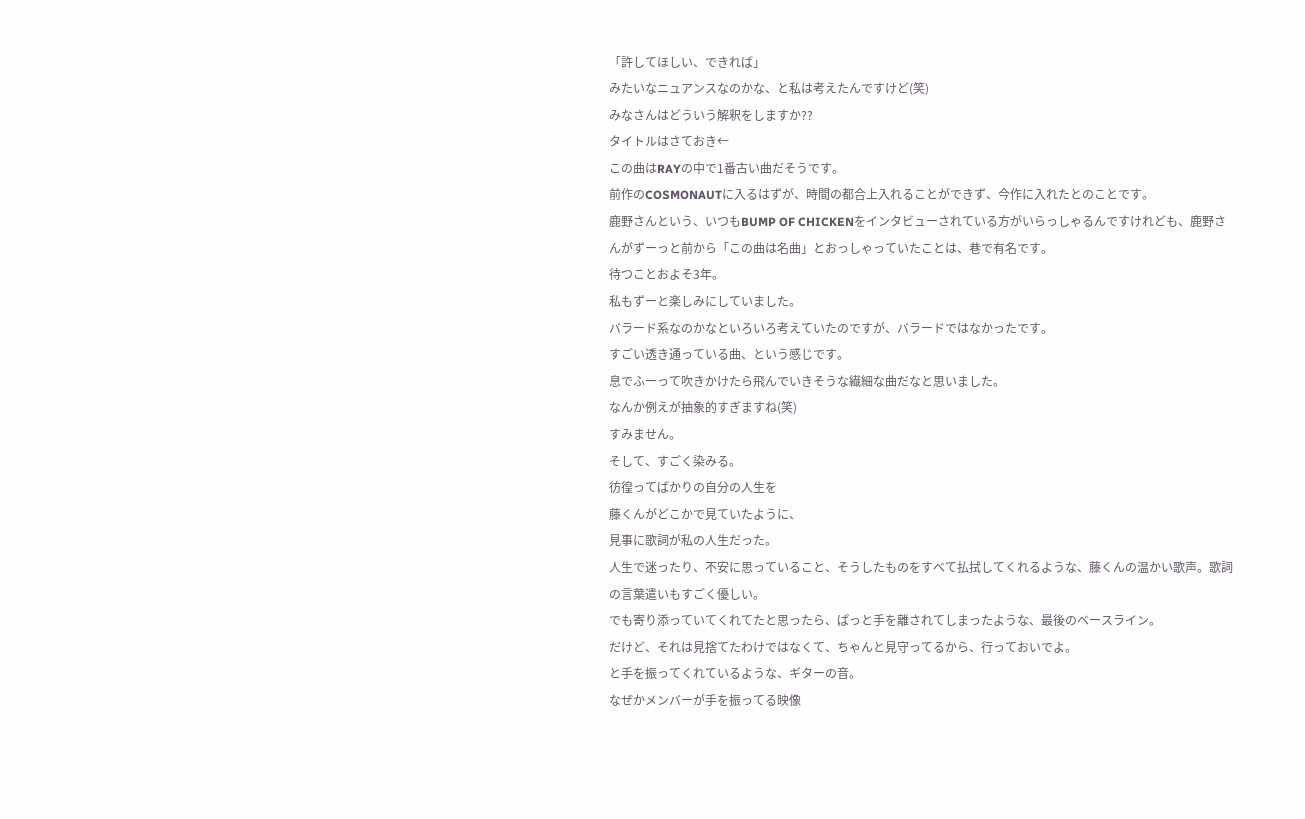「許してほしい、できれば」
みたいなニュアンスなのかな、と私は考えたんですけど(笑)
みなさんはどういう解釈をしますか??
タイトルはさておき←
この曲はRAYの中で1番古い曲だそうです。
前作のCOSMONAUTに入るはずが、時間の都合上入れることができず、今作に入れたとのことです。
鹿野さんという、いつもBUMP OF CHICKENをインタビューされている方がいらっしゃるんですけれども、鹿野さんがずーっと前から「この曲は名曲」とおっしゃっていたことは、巷で有名です。
待つことおよそ3年。
私もずーと楽しみにしていました。
バラード系なのかなといろいろ考えていたのですが、バラードではなかったです。
すごい透き通っている曲、という感じです。
息でふーって吹きかけたら飛んでいきそうな繊細な曲だなと思いました。
なんか例えが抽象的すぎますね(笑)
すみません。
そして、すごく染みる。
彷徨ってばかりの自分の人生を
藤くんがどこかで見ていたように、
見事に歌詞が私の人生だった。
人生で迷ったり、不安に思っていること、そうしたものをすべて払拭してくれるような、藤くんの温かい歌声。歌詞の言葉遣いもすごく優しい。
でも寄り添っていてくれてたと思ったら、ぱっと手を離されてしまったような、最後のベースライン。
だけど、それは見捨てたわけではなくて、ちゃんと見守ってるから、行っておいでよ。
と手を振ってくれているような、ギターの音。
なぜかメンバーが手を振ってる映像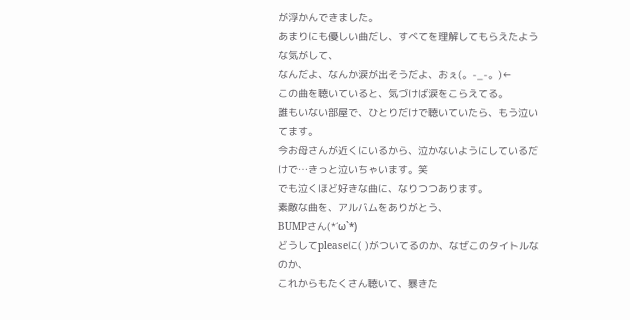が浮かんできました。
あまりにも優しい曲だし、すべてを理解してもらえたような気がして、
なんだよ、なんか涙が出そうだよ、おぇ(。-_-。)←
この曲を聴いていると、気づけば涙をこらえてる。
誰もいない部屋で、ひとりだけで聴いていたら、もう泣いてます。
今お母さんが近くにいるから、泣かないようにしているだけで…きっと泣いちゃいます。笑
でも泣くほど好きな曲に、なりつつあります。
素敵な曲を、アルバムをありがとう、
BUMPさん(*´ω`*)
どうしてpleaseに( )がついてるのか、なぜこのタイトルなのか、
これからもたくさん聴いて、暴きた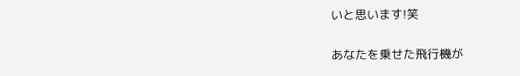いと思います!笑

あなたを乗せた飛行機が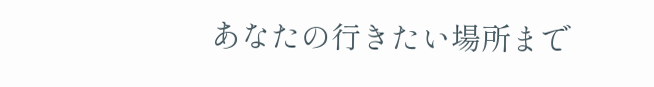あなたの行きたい場所まで